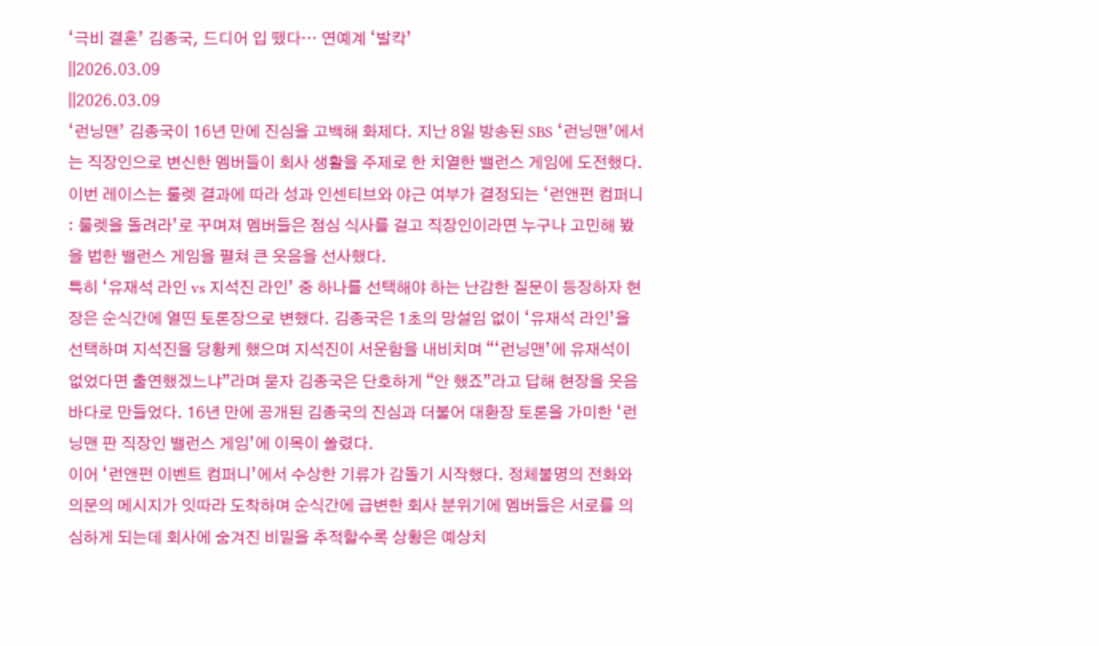‘극비 결혼’ 김종국, 드디어 입 뗐다… 연예계 ‘발칵’
||2026.03.09
||2026.03.09
‘런닝맨’ 김종국이 16년 만에 진심을 고백해 화제다. 지난 8일 방송된 SBS ‘런닝맨’에서는 직장인으로 변신한 멤버들이 회사 생활을 주제로 한 치열한 밸런스 게임에 도전했다. 이번 레이스는 룰렛 결과에 따라 성과 인센티브와 야근 여부가 결정되는 ‘런앤펀 컴퍼니 : 룰렛을 돌려라’로 꾸며져 멤버들은 점심 식사를 걸고 직장인이라면 누구나 고민해 봤을 법한 밸런스 게임을 펼쳐 큰 웃음을 선사했다.
특히 ‘유재석 라인 vs 지석진 라인’ 중 하나를 선택해야 하는 난감한 질문이 등장하자 현장은 순식간에 열띤 토론장으로 변했다. 김종국은 1초의 망설임 없이 ‘유재석 라인’을 선택하며 지석진을 당황케 했으며 지석진이 서운함을 내비치며 “‘런닝맨’에 유재석이 없었다면 출연했겠느냐”라며 묻자 김종국은 단호하게 “안 했죠”라고 답해 현장을 웃음바다로 만들었다. 16년 만에 공개된 김종국의 진심과 더불어 대환장 토론을 가미한 ‘런닝맨 판 직장인 밸런스 게임’에 이목이 쏠렸다.
이어 ‘런앤펀 이벤트 컴퍼니’에서 수상한 기류가 감돌기 시작했다. 정체불명의 전화와 의문의 메시지가 잇따라 도착하며 순식간에 급변한 회사 분위기에 멤버들은 서로를 의심하게 되는데 회사에 숨겨진 비밀을 추적할수록 상황은 예상치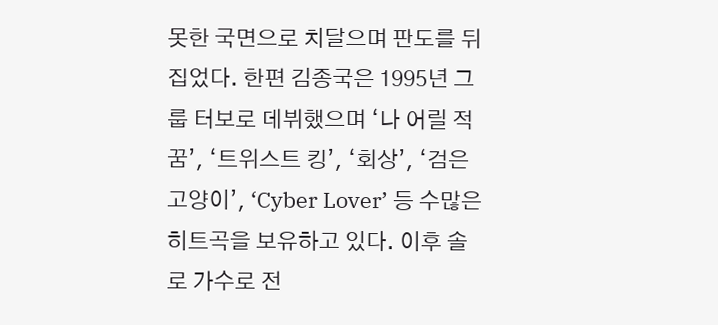못한 국면으로 치달으며 판도를 뒤집었다. 한편 김종국은 1995년 그룹 터보로 데뷔했으며 ‘나 어릴 적 꿈’, ‘트위스트 킹’, ‘회상’, ‘검은 고양이’, ‘Cyber Lover’ 등 수많은 히트곡을 보유하고 있다. 이후 솔로 가수로 전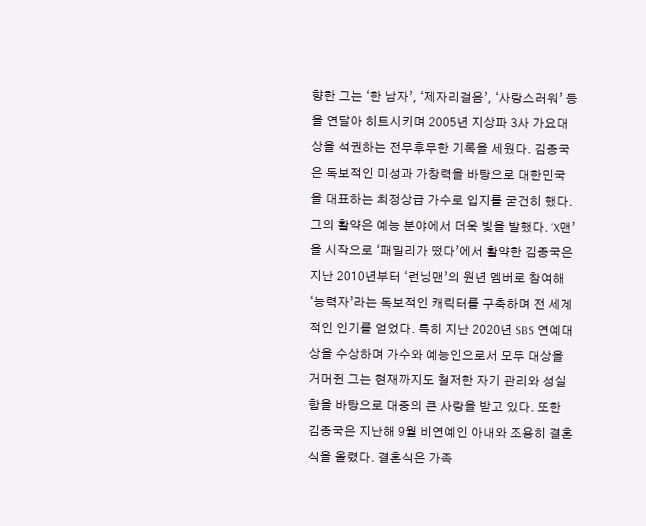향한 그는 ‘한 남자’, ‘제자리걸음’, ‘사랑스러워’ 등을 연달아 히트시키며 2005년 지상파 3사 가요대상을 석권하는 전무후무한 기록을 세웠다. 김종국은 독보적인 미성과 가창력을 바탕으로 대한민국을 대표하는 최정상급 가수로 입지를 굳건히 했다.
그의 활약은 예능 분야에서 더욱 빛을 발했다. ‘X맨’을 시작으로 ‘패밀리가 떴다’에서 활약한 김종국은 지난 2010년부터 ‘런닝맨’의 원년 멤버로 참여해 ‘능력자’라는 독보적인 캐릭터를 구축하며 전 세계적인 인기를 얻었다. 특히 지난 2020년 SBS 연예대상을 수상하며 가수와 예능인으로서 모두 대상을 거머쥔 그는 현재까지도 철저한 자기 관리와 성실함을 바탕으로 대중의 큰 사랑을 받고 있다. 또한 김종국은 지난해 9월 비연예인 아내와 조용히 결혼식을 올렸다. 결혼식은 가족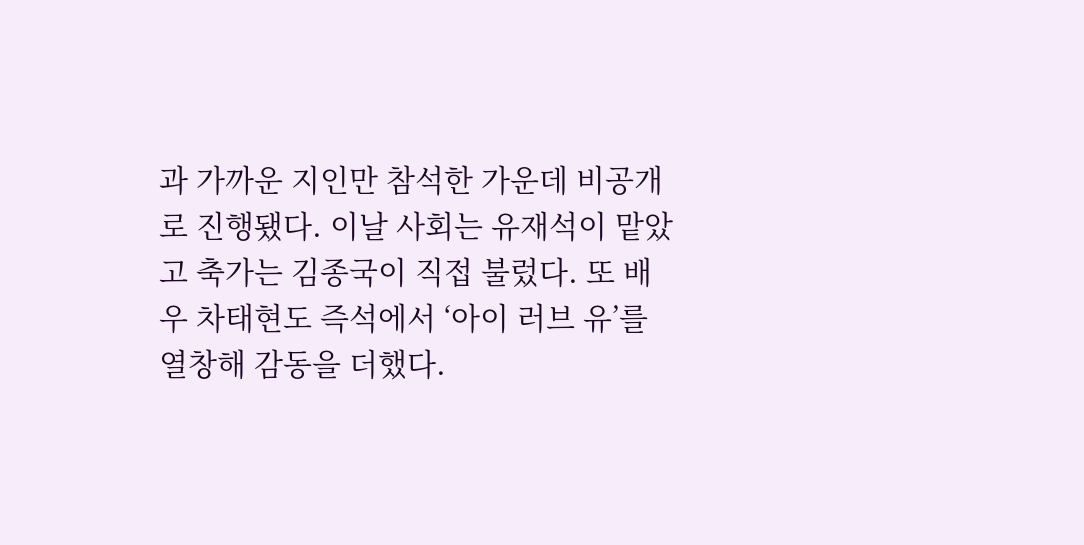과 가까운 지인만 참석한 가운데 비공개로 진행됐다. 이날 사회는 유재석이 맡았고 축가는 김종국이 직접 불렀다. 또 배우 차태현도 즉석에서 ‘아이 러브 유’를 열창해 감동을 더했다.